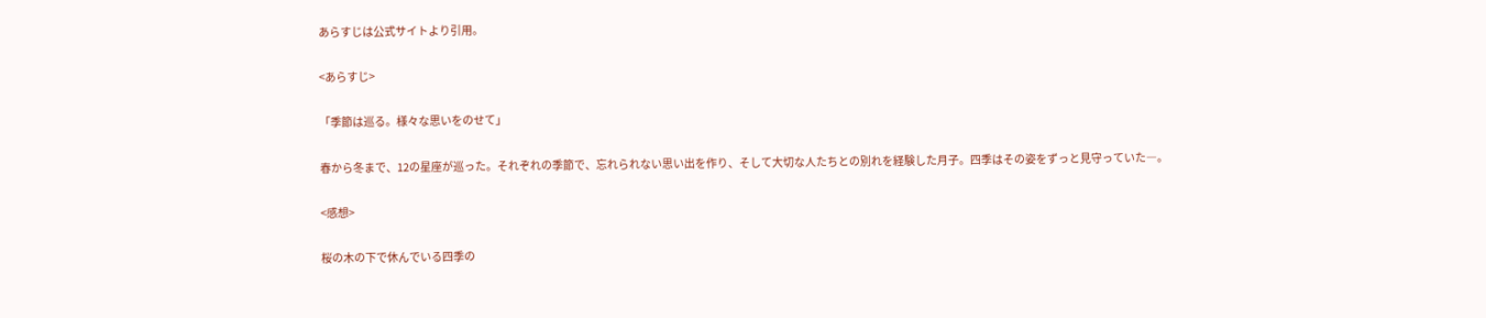あらすじは公式サイトより引用。

<あらすじ>

「季節は巡る。様々な思いをのせて」

春から冬まで、12の星座が巡った。それぞれの季節で、忘れられない思い出を作り、そして大切な人たちとの別れを経験した月子。四季はその姿をずっと見守っていた―。

<感想>

桜の木の下で休んでいる四季の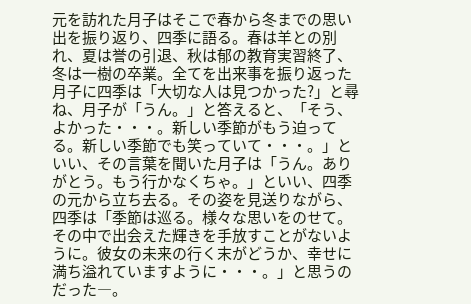元を訪れた月子はそこで春から冬までの思い出を振り返り、四季に語る。春は羊との別れ、夏は誉の引退、秋は郁の教育実習終了、冬は一樹の卒業。全てを出来事を振り返った月子に四季は「大切な人は見つかった?」と尋ね、月子が「うん。」と答えると、「そう、よかった・・・。新しい季節がもう迫ってる。新しい季節でも笑っていて・・・。」といい、その言葉を聞いた月子は「うん。ありがとう。もう行かなくちゃ。」といい、四季の元から立ち去る。その姿を見送りながら、四季は「季節は巡る。様々な思いをのせて。その中で出会えた輝きを手放すことがないように。彼女の未来の行く末がどうか、幸せに満ち溢れていますように・・・。」と思うのだった―。